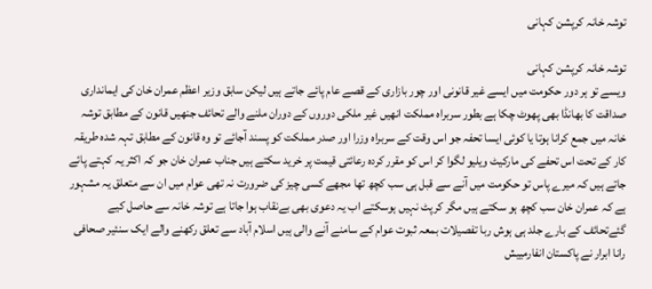توشہ خانہ کرپشن کہانی

توشہ خانہ کرپشن کہانی
ویسے تو ہر دور حکومت میں ایسے غیر قانونی اور چور بازاری کے قصے عام پائے جاتے ہیں لیکن سابق وزیر اعظم عمران خان کی ایمانداری صداقت کا بھانڈا بھی پھوٹ چکا ہے بطور سربراہ مملکت انھیں غیر ملکی دوروں کے دوران ملنے والے تحائف جنھیں قانون کے مطابق توشہ خانہ میں جمع کرانا ہوتا یا کوئی ایسا تحفہ جو اس وقت کے سربراہ وزرا اور صدر مملکت کو پسند آجائے تو وہ قانون کے مطابق تہہ شدہ طریقہ کار کے تحت اس تحفے کی مارکیٹ ویلیو لگوا کر اس کو مقرر کردہ رعائتی قیمت پر خرید سکتے ہیں جناب عمران خان جو کہ اکثر یہ کہتے پائے جاتے ہیں کہ میرے پاس تو حکومت میں آنے سے قبل ہی سب کچھ تھا مجھے کسی چیز کی ضرورت نہ تھی عوام میں ان سے متعلق یہ مشہور ہے کہ عمران خان سب کچھ ہو سکتے ہیں مگر کرپٹ نہیں ہوسکتے اب یہ دعوی بھی بےنقاب ہوا جاتا ہے توشہ خانہ سے حاصل کیے گئےتحائف کے بارے جلد ہی ہوش ربا تفصیلات بمعہ ثبوت عوام کے سامنے آنے والی ہیں اسلام آباد سے تعلق رکھنے والے ایک سنئیر صحافی رانا ابرار نے پاکستان انفارمییش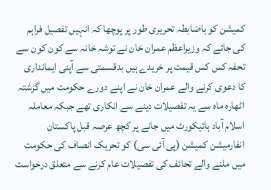کمیشن کو باضابطہ تحریری طور پر پوچھا کہ انہیں تفصیل فراہم کی جائے کہ وزیراعظم عمران خان نے توشہ خانہ سے کون کون سے تحفہ کس کس قیمت پر خریدے ہیں بدقسمتی سے آپنی ایمانداری کا دعوی کرنے والے عمران خان نے اپنے دورے حکومت میں گزشتہ اٹھارہ ماہ سے یہ تفصیلات دینے سے انکاری تھے جبکہ معاملہ اسلام آباد ہائیکورٹ میں جانے پر کچھ عرصہ قبل پاکستان انفارمیشن کمیشن (پی آئی سی) کو تحریک انصاف کی حکومت میں ملنے والے تحائف کی تفصیلات عام کرنے سے متعلق درخواست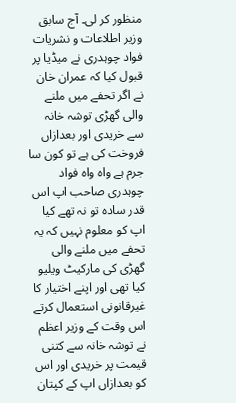منظور کر لی۔ آج سابق وزیر اطلاعات و نشریات فواد چوہدری نے میڈیا پر قبول کیا کہ عمران خان نے اگر تحفے میں ملنے والی گھڑی توشہ خانہ سے خریدی اور بعدازاں فروخت کی ہے تو کون سا جرم ہے واہ واہ فواد چوہدری صاحب اپ اس قدر سادہ تو نہ تھے کیا اپ کو معلوم نہیں کہ یہ تحفے میں ملنے والی گھڑی کی مارکیٹ ویلیو کیا تھی اور اپنے اختیار کا غیرقانونی استعمال کرتے اس وقت کے وزیر اعظم نے توشہ خانہ سے کتنی قیمت پر خریدی اور اس کو بعدازاں اپ کے کپتان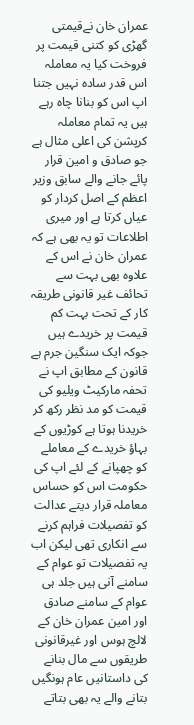عمران خان نےقیمتی گھڑی کو کتنی قیمت پر فروخت کیا یہ معاملہ اس قدر سادہ نہیں جتنا اپ اس کو بنانا چاہ رہے ہیں یہ تمام معاملہ کرپشن کی اعلی مثال ہے جو صادق و امین قرار پائے جانے والے سابق وزیر اعظم کے اصل کردار کو عیاں کرتا ہے اور میری اطلاعات تو یہ بھی ہے کہ عمران خان نے اس کے علاوہ بھی بہت سے تحائف غیر قانونی طریقہ کار کے تحت بہت کم قیمت پر خریدے ہیں جوکہ ایک سنگین جرم ہے قانون کے مطابق اپ نے تحفہ مارکیٹ ویلیو کی قیمت کو مد نظر رکھ کر خریدنا ہوتا ہے کوڑیوں کے بہاؤ خریدے کے معاملے کو چھپانے کے لئے اپ کی حکومت اس کو حساس معاملہ قرار دیتے عدالت کو تفصیلات فراہم کرنے سے انکاری تھی لیکن اب یہ تفصیلات تو عوام کے سامنے آنی ہیں جلد ہی عوام کے سامنے صادق اور امین عمران خان کے لالچ ہوس اور غیرقانونی طریقوں سے مال بنانے کی داستانیں عام ہونگیں بتانے والے یہ بھی بتاتے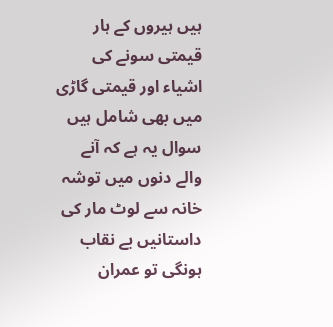ہیں ہیروں کے ہار قیمتی سونے کی اشیاء اور قیمتی گاڑی میں بھی شامل ہیں سوال یہ ہے کہ آنے والے دنوں میں توشہ خانہ سے لوٹ مار کی داستانیں بے نقاب ہونگی تو عمران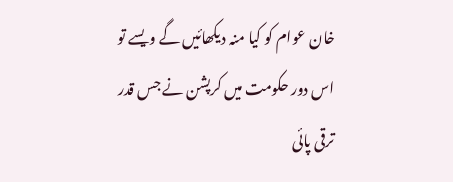خان عوام کو کیا منہ دیکھائیں گے ویسے تو اس دور حکومت میں کرپشن نے جس قدر ترقی پائی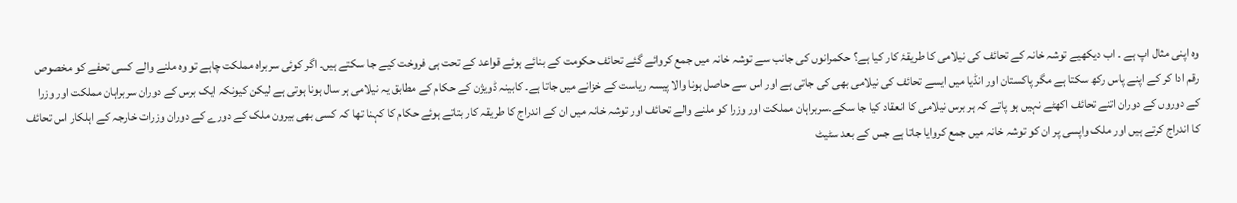وہ اپنی مثال اپ ہے ۔ اب دیکھیے توشہ خانہ کے تحائف کی نیلامی کا طریقۂ کار کیا ہے؟ حکمرانوں کی جانب سے توشہ خانہ میں جمع کروائے گئے تحائف حکومت کے بنائے ہوئے قواعد کے تحت ہی فروخت کیے جا سکتے ہیں۔ اگر کوئی سربراہ مملکت چاہے تو وہ ملنے والے کسی تحفے کو مخصوص رقم ادا کر کے اپنے پاس رکھ سکتا ہے مگر پاکستان اور انڈیا میں ایسے تحائف کی نیلامی بھی کی جاتی ہے اور اس سے حاصل ہونا والا پیسہ ریاست کے خزانے میں جاتا ہے۔ کابینہ ڈویژن کے حکام کے مطابق یہ نیلامی ہر سال ہونا ہوتی ہے لیکن کیونکہ ایک برس کے دوران سربراہان مملکت اور وزرا کے دوروں کے دوران اتنے تحائف اکھٹے نہیں ہو پاتے کہ ہر برس نیلامی کا انعقاد کیا جا سکے۔سربراہان مملکت اور وزرا کو ملنے والے تحائف اور توشہ خانہ میں ان کے اندراج کا طریقہ کار بتاتے ہوئے حکام کا کہنا تھا کہ کسی بھی بیرون ملک کے دورے کے دوران وزرات خارجہ کے اہلکار اس تحائف کا اندراج کرتے ہیں اور ملک واپسی پر ان کو توشہ خانہ میں جمع کروایا جاتا ہے جس کے بعد سٹیٹ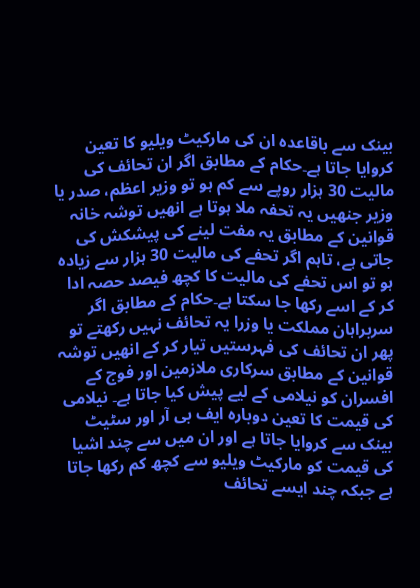بینک سے باقاعدہ ان کی مارکیٹ ویلیو کا تعین کروایا جاتا ہے۔حکام کے مطابق اگر ان تحائف کی مالیت 30 ہزار روپے سے کم ہو تو وزیر اعظم، صدر یا وزیر جنھیں یہ تحفہ ملا ہوتا ہے انھیں توشہ خانہ قوانین کے مطابق یہ مفت لینے کی پیشکش کی جاتی ہے، تاہم اگر تحفے کی مالیت 30 ہزار سے زیادہ ہو تو اس تحفے کی مالیت کا کچھ فیصد حصہ ادا کر کے اسے رکھا جا سکتا ہے۔حکام کے مطابق اگر سربراہان مملکت یا وزرا یہ تحائف نہیں رکھتے تو پھر ان تحائف کی فہرستیں تیار کر کے انھیں توشہ قوانین کے مطابق سرکاری ملازمین اور فوج کے افسران کو نیلامی کے لیے پیش کیا جاتا ہے۔ نیلامی کی قیمت کا تعین دوبارہ ایف بی آر اور سٹیٹ بینک سے کروایا جاتا ہے اور ان میں سے چند اشیا کی قیمت کو مارکیٹ ویلیو سے کچھ کم رکھا جاتا ہے جبکہ چند ایسے تحائف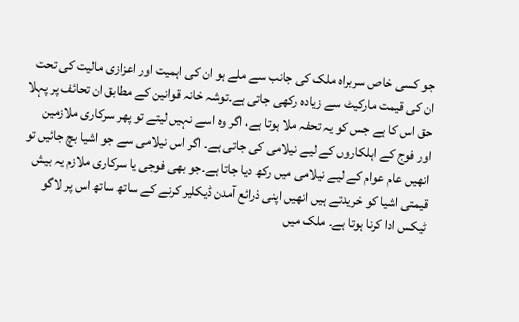جو کسی خاص سربراہ ملک کی جانب سے ملے ہو ان کی اہمیت اور اعزازی مالیت کی تحت ان کی قیمت مارکیٹ سے زیادہ رکھی جاتی ہے۔توشہ خانہ قوانین کے مطابق ان تحائف پر پہلا حق اس کا ہے جس کو یہ تحفہ ملا ہوتا ہے، اگر وہ اسے نہیں لیتے تو پھر سرکاری ملازمین اور فوج کے اہلکاروں کے لیے نیلامی کی جاتی ہے۔ اگر اس نیلامی سے جو اشیا بچ جائیں تو انھیں عام عوام کے لیے نیلامی میں رکھ دیا جاتا ہے۔جو بھی فوجی یا سرکاری ملازم یہ بیش قیمتی اشیا کو خریدتے ہیں انھیں اپنی ذرائع آمدن ڈیکلیر کرنے کے ساتھ ساتھ اس پر لاگو ٹیکس ادا کرنا ہوتا ہے۔ ملک میں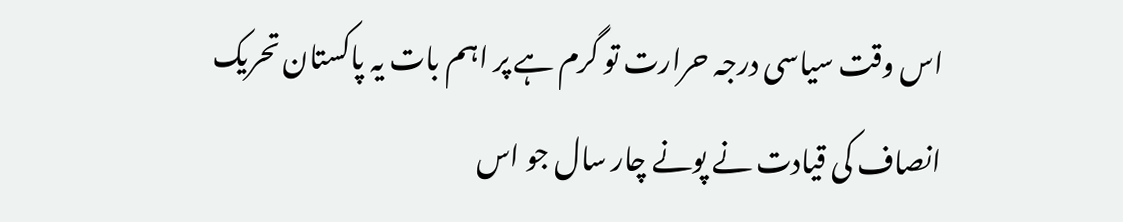اس وقت سیاسی درجہ حرارت تو گرم ہے پر اہم بات یہ پاکستان تحریک انصاف کی قیادت نے پونے چار سال جو اس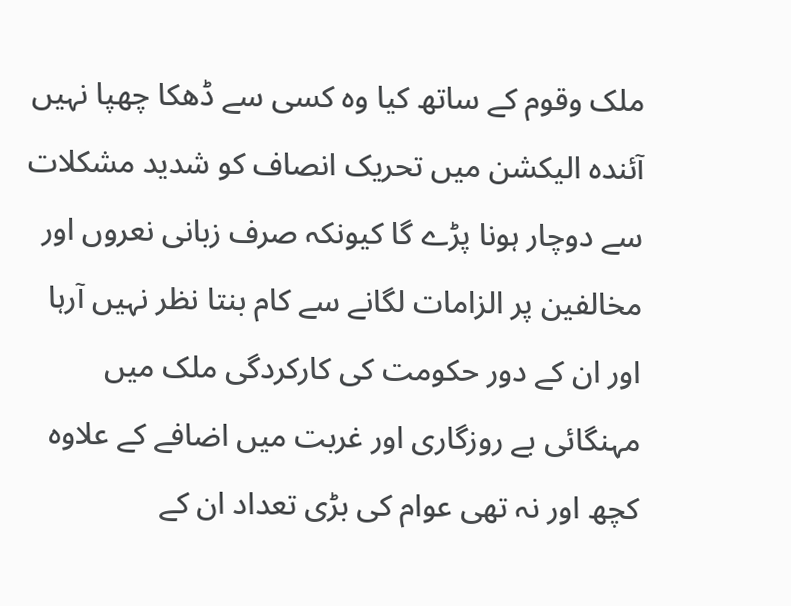ملک وقوم کے ساتھ کیا وہ کسی سے ڈھکا چھپا نہیں آئندہ الیکشن میں تحریک انصاف کو شدید مشکلات سے دوچار ہونا پڑے گا کیونکہ صرف زبانی نعروں اور مخالفین پر الزامات لگانے سے کام بنتا نظر نہیں آرہا اور ان کے دور حکومت کی کارکردگی ملک میں مہنگائی بے روزگاری اور غربت میں اضافے کے علاوہ کچھ اور نہ تھی عوام کی بڑی تعداد ان کے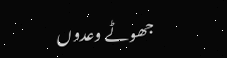جھوٹے وعدوں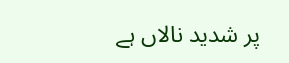پر شدید نالاں ہے